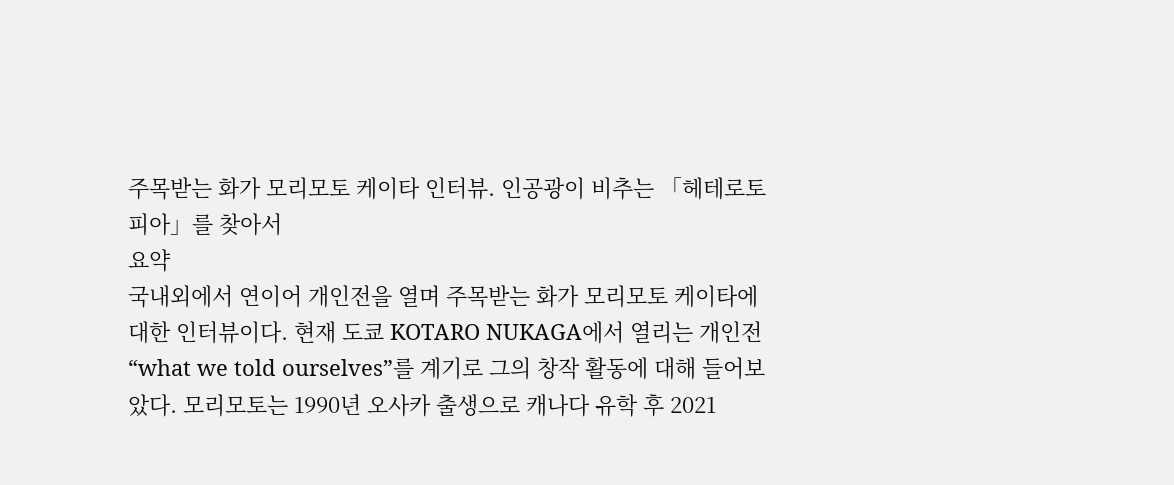주목받는 화가 모리모토 케이타 인터뷰. 인공광이 비추는 「헤테로토피아」를 찾아서
요약
국내외에서 연이어 개인전을 열며 주목받는 화가 모리모토 케이타에 대한 인터뷰이다. 현재 도쿄 KOTARO NUKAGA에서 열리는 개인전 “what we told ourselves”를 계기로 그의 창작 활동에 대해 들어보았다. 모리모토는 1990년 오사카 출생으로 캐나다 유학 후 2021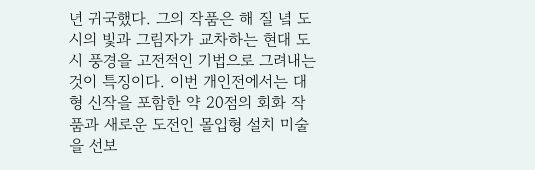년 귀국했다. 그의 작품은 해 질 녘 도시의 빛과 그림자가 교차하는 현대 도시 풍경을 고전적인 기법으로 그려내는 것이 특징이다. 이번 개인전에서는 대형 신작을 포함한 약 20점의 회화 작품과 새로운 도전인 몰입형 설치 미술을 선보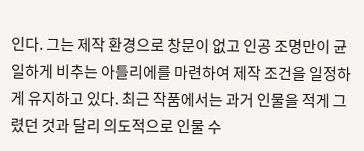인다. 그는 제작 환경으로 창문이 없고 인공 조명만이 균일하게 비추는 아틀리에를 마련하여 제작 조건을 일정하게 유지하고 있다. 최근 작품에서는 과거 인물을 적게 그렸던 것과 달리 의도적으로 인물 수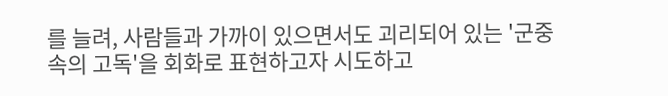를 늘려, 사람들과 가까이 있으면서도 괴리되어 있는 '군중 속의 고독'을 회화로 표현하고자 시도하고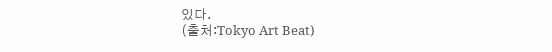있다.
(출처:Tokyo Art Beat)